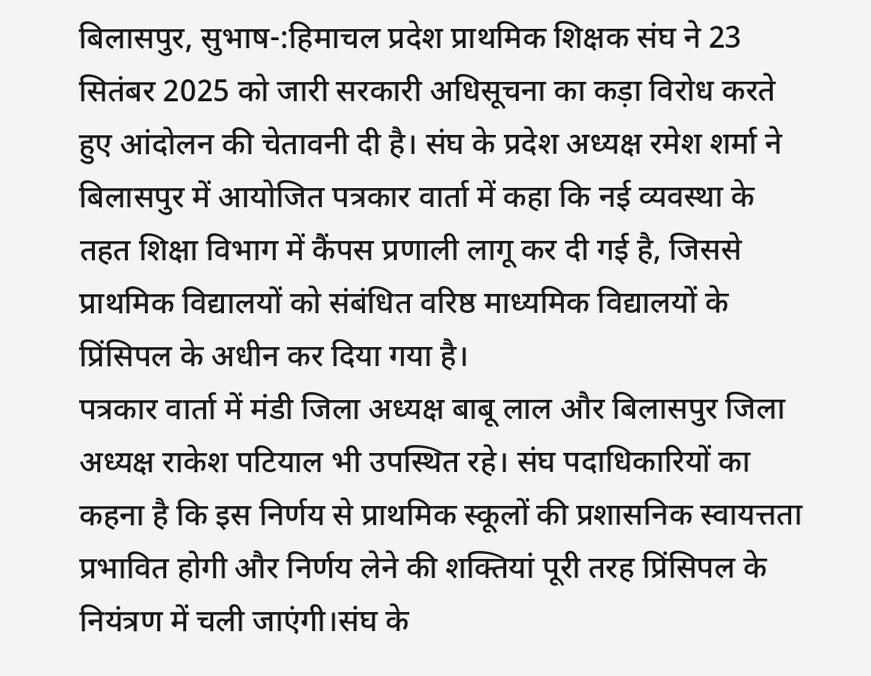बिलासपुर, सुभाष-:हिमाचल प्रदेश प्राथमिक शिक्षक संघ ने 23 सितंबर 2025 को जारी सरकारी अधिसूचना का कड़ा विरोध करते हुए आंदोलन की चेतावनी दी है। संघ के प्रदेश अध्यक्ष रमेश शर्मा ने बिलासपुर में आयोजित पत्रकार वार्ता में कहा कि नई व्यवस्था के तहत शिक्षा विभाग में कैंपस प्रणाली लागू कर दी गई है, जिससे प्राथमिक विद्यालयों को संबंधित वरिष्ठ माध्यमिक विद्यालयों के प्रिंसिपल के अधीन कर दिया गया है।
पत्रकार वार्ता में मंडी जिला अध्यक्ष बाबू लाल और बिलासपुर जिला अध्यक्ष राकेश पटियाल भी उपस्थित रहे। संघ पदाधिकारियों का कहना है कि इस निर्णय से प्राथमिक स्कूलों की प्रशासनिक स्वायत्तता प्रभावित होगी और निर्णय लेने की शक्तियां पूरी तरह प्रिंसिपल के नियंत्रण में चली जाएंगी।संघ के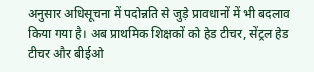अनुसार अधिसूचना में पदोन्नति से जुड़े प्रावधानों में भी बदलाव किया गया है। अब प्राथमिक शिक्षकों को हेड टीचर, सेंट्रल हेड टीचर और बीईओ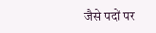जैसे पदों पर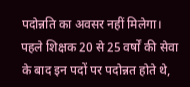पदोन्नति का अवसर नहीं मिलेगा। पहले शिक्षक 20 से 25 वर्षों की सेवा के बाद इन पदों पर पदोन्नत होते थे,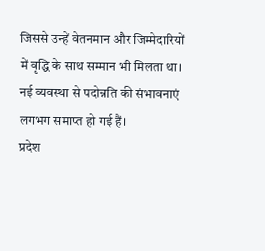जिससे उन्हें वेतनमान और जिम्मेदारियों में वृद्धि के साथ सम्मान भी मिलता था। नई व्यवस्था से पदोन्नति की संभावनाएं लगभग समाप्त हो गई हैं।
प्रदेश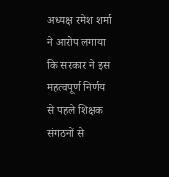अध्यक्ष रमेश शर्मा ने आरोप लगाया कि सरकार ने इस महत्वपूर्ण निर्णय से पहले शिक्षक संगठनों से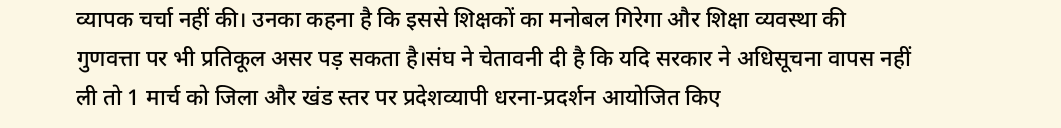व्यापक चर्चा नहीं की। उनका कहना है कि इससे शिक्षकों का मनोबल गिरेगा और शिक्षा व्यवस्था की गुणवत्ता पर भी प्रतिकूल असर पड़ सकता है।संघ ने चेतावनी दी है कि यदि सरकार ने अधिसूचना वापस नहीं ली तो 1 मार्च को जिला और खंड स्तर पर प्रदेशव्यापी धरना-प्रदर्शन आयोजित किए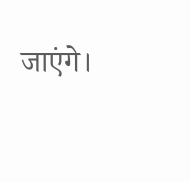जाएंगे।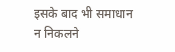इसके बाद भी समाधान न निकलने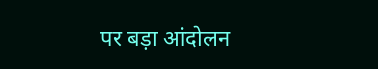पर बड़ा आंदोलन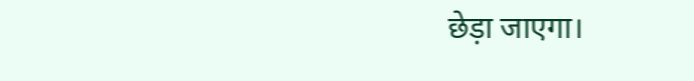छेड़ा जाएगा।